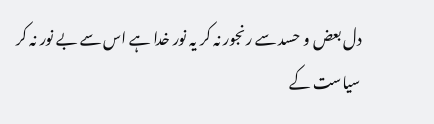دل بعض و حسد سے رنجور نہ کر یہ نور خدا ہے اس سے بے نور نہ کر
سیاست کے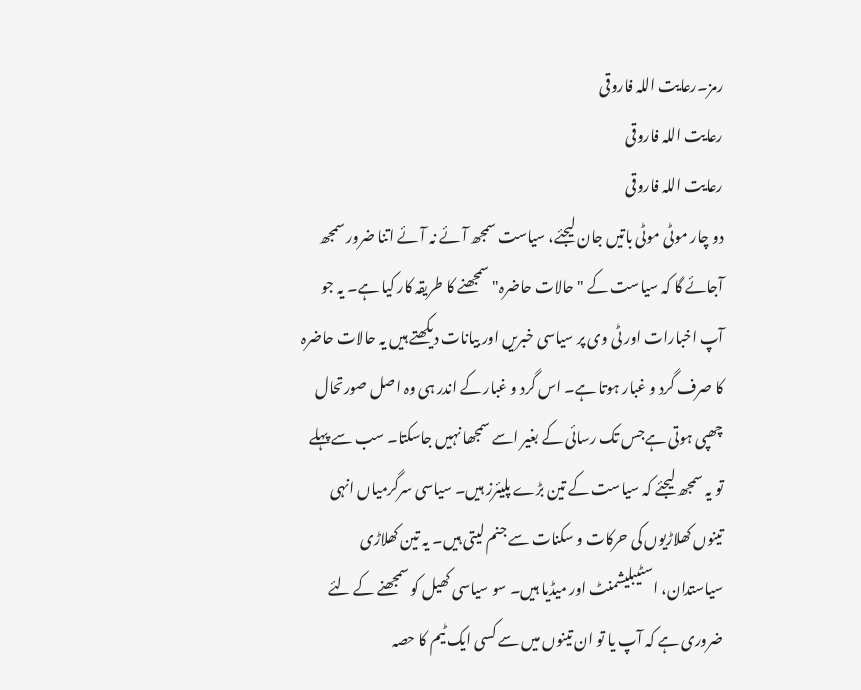رمز۔رعایت اللہ فاروقی
رعایت اللہ فاروقی
رعایت اللہ فاروقی
دو چار موٹی موٹی باتیں جان لیجئے، سیاست سمجھ آئے نہ آئے اتنا ضرور سمجھ آجائے گا کہ سیاست کے "حالات حاضرہ" سمجھنے کا طریقہ کار کیا ہے۔ یہ جو آپ اخبارات اور ٹی وی پر سیاسی خبریں اور بیانات دیکھتے ہیں یہ حالات حاضرہ کا صرف گرد و غبار ہوتا ہے۔ اس گرد و غبار کے اندر ہی وہ اصل صورتحال چھپی ہوتی ہےجس تک رسائی کے بغیر اسے سمجھا نہیں جاسکتا۔ سب سے پہلے تو یہ سمجھ لیجئے کہ سیاست کے تین بڑے پلیئرز ہیں۔ سیاسی سرگرمیاں انہی تینوں کھلاڑیوں کی حرکات و سکنات سے جنم لیتی ہیں۔ یہ تین کھلاڑی سیاستدان، اسٹیبلیشمنٹ اور میڈیا ہیں۔ سو سیاسی کھیل کو سمجھنے کے لئے ضروری ہے کہ آپ یا تو ان تینوں میں سے کسی ایک ٹیم کا حصہ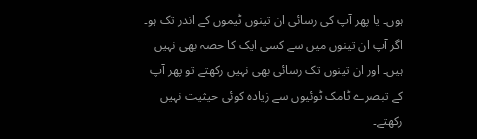ہوں۔ یا پھر آپ کی رسائی ان تینوں ٹیموں کے اندر تک ہو۔ اگر آپ ان تینوں میں سے کسی ایک کا حصہ بھی نہیں ہیں۔ اور ان تینوں تک رسائی بھی نہیں رکھتے تو پھر آپ کے تبصرے ٹامک ٹوئیوں سے زیادہ کوئی حیثیت نہیں رکھتے۔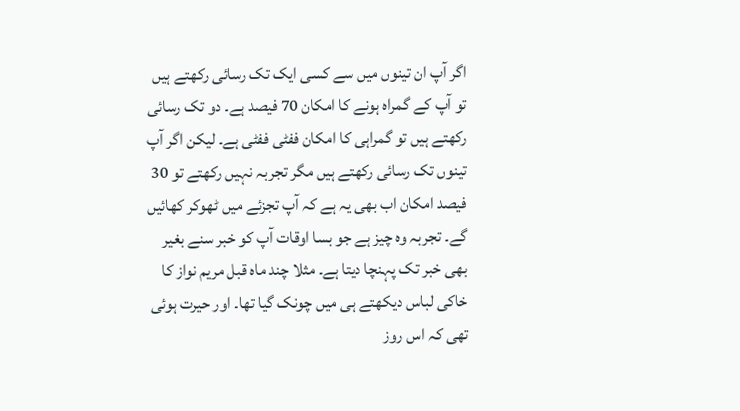اگر آپ ان تینوں میں سے کسی ایک تک رسائی رکھتے ہیں تو آپ کے گمراہ ہونے کا امکان 70 فیصد ہے۔ دو تک رسائی رکھتے ہیں تو گمراہی کا امکان ففٹی ففٹی ہے۔ لیکن اگر آپ تینوں تک رسائی رکھتے ہیں مگر تجربہ نہیں رکھتے تو 30 فیصد امکان اب بھی یہ ہے کہ آپ تجزئے میں ٹھوکر کھائیں گے۔ تجربہ وہ چیز ہے جو بسا اوقات آپ کو خبر سنے بغیر بھی خبر تک پہنچا دیتا ہے۔ مثلا چند ماہ قبل مریم نواز کا خاکی لباس دیکھتے ہی میں چونک گیا تھا۔ اور حیرت ہوئی تھی کہ اس روز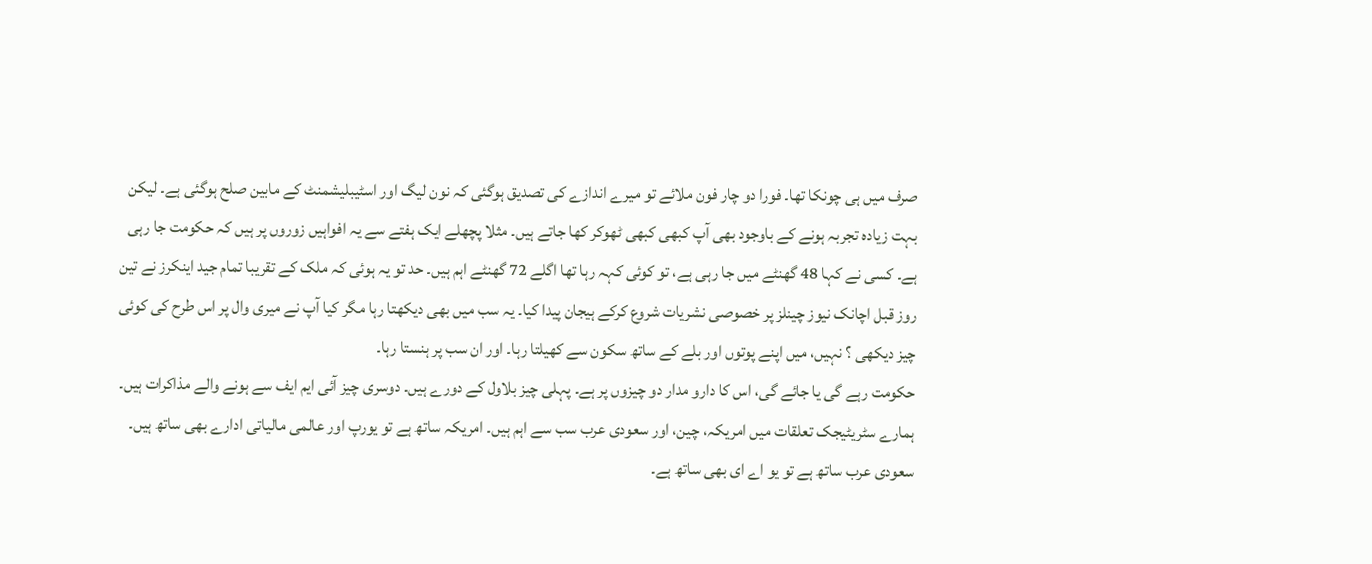صرف میں ہی چونکا تھا۔ فورا دو چار فون ملائے تو میرے اندازے کی تصدیق ہوگئی کہ نون لیگ اور اسٹیبلیشمنٹ کے مابین صلح ہوگئی ہے۔ لیکن بہت زیادہ تجربہ ہونے کے باوجود بھی آپ کبھی کبھی ٹھوکر کھا جاتے ہیں۔ مثلا پچھلے ایک ہفتے سے یہ افواہیں زوروں پر ہیں کہ حکومت جا رہی ہے۔ کسی نے کہا 48 گھنٹے میں جا رہی ہے، تو کوئی کہہ رہا تھا اگلے 72 گھنٹے اہم ہیں۔ حد تو یہ ہوئی کہ ملک کے تقریبا تمام جید اینکرز نے تین روز قبل اچانک نیوز چینلز پر خصوصی نشریات شروع کرکے ہیجان پیدا کیا۔ یہ سب میں بھی دیکھتا رہا مگر کیا آپ نے میری وال پر اس طرح کی کوئی چیز دیکھی ؟ نہیں، میں اپنے پوتوں اور بلے کے ساتھ سکون سے کھیلتا رہا۔ اور ان سب پر ہنستا رہا۔
حکومت رہے گی یا جائے گی، اس کا دارو مدار دو چیزوں پر ہے۔ پہلی چیز بلاول کے دورے ہیں۔ دوسری چیز آئی ایم ایف سے ہونے والے مذاکرات ہیں۔ ہمارے سٹریٹیجک تعلقات میں امریکہ، چین، اور سعودی عرب سب سے اہم ہیں۔ امریکہ ساتھ ہے تو یورپ اور عالمی مالیاتی ادارے بھی ساتھ ہیں۔ سعودی عرب ساتھ ہے تو یو اے ای بھی ساتھ ہے۔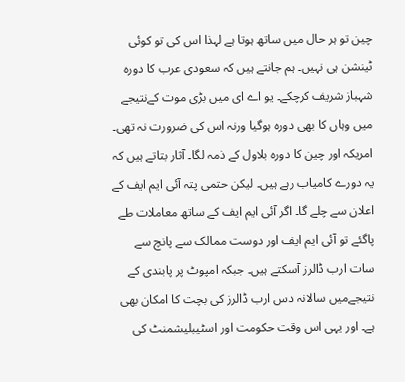چین تو ہر حال میں ساتھ ہوتا ہے لہذا اس کی تو کوئی ٹینشن ہی نہیں۔ ہم جانتے ہیں کہ سعودی عرب کا دورہ شہباز شریف کرچکے۔ یو اے ای میں بڑی موت کےنتیجے میں وہاں کا بھی دورہ ہوگیا ورنہ اس کی ضرورت نہ تھی۔ امریکہ اور چین کا دورہ بلاول کے ذمہ لگا۔ آثار بتاتے ہیں کہ یہ دورے کامیاب رہے ہیں۔ لیکن حتمی پتہ آئی ایم ایف کے اعلان سے چلے گا۔ اگر آئی ایم ایف کے ساتھ معاملات طے پاگئے تو آئی ایم ایف اور دوست ممالک سے پانچ سے سات ارب ڈالرز آسکتے ہیں۔ جبکہ امپوٹ پر پابندی کے نتیجےمیں سالانہ دس ارب ڈالرز کی بچت کا امکان بھی ہے۔ اور یہی اس وقت حکومت اور اسٹیبلیشمنٹ کی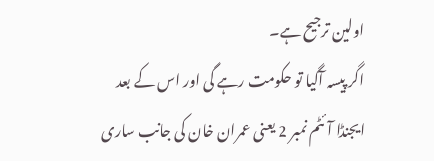اولین ترجیح ہے۔
اگر پیسہ آگیا تو حکومت رہے گی اور اس کے بعد ایجنڈا آئٹم نمبر 2 یعنی عمران خان کی جانب ساری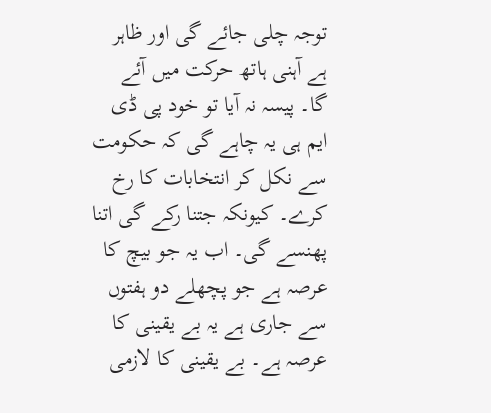توجہ چلی جائے گی اور ظاہر ہے آہنی ہاتھ حرکت میں آئے گا۔ پیسہ نہ آیا تو خود پی ڈی ایم ہی یہ چاہے گی کہ حکومت سے نکل کر انتخابات کا رخ کرے۔ کیونکہ جتنا رکے گی اتنا پھنسے گی۔ اب یہ جو بیچ کا عرصہ ہے جو پچھلے دو ہفتوں سے جاری ہے یہ بے یقینی کا عرصہ ہے۔ بے یقینی کا لازمی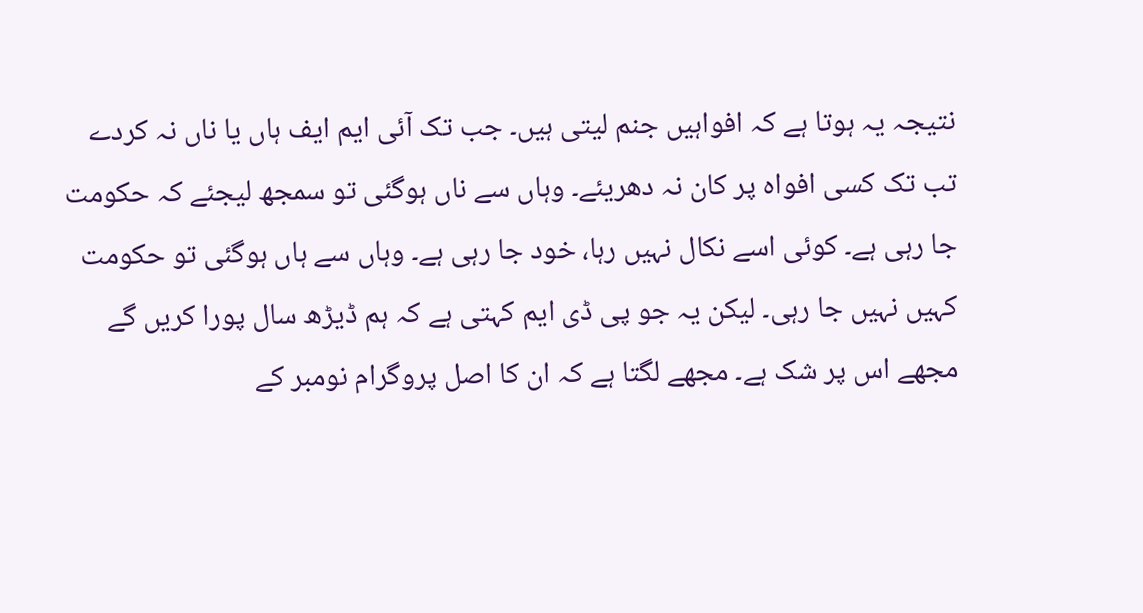نتیجہ یہ ہوتا ہے کہ افواہیں جنم لیتی ہیں۔ جب تک آئی ایم ایف ہاں یا ناں نہ کردے تب تک کسی افواہ پر کان نہ دھریئے۔ وہاں سے ناں ہوگئی تو سمجھ لیجئے کہ حکومت جا رہی ہے۔ کوئی اسے نکال نہیں رہا، خود جا رہی ہے۔ وہاں سے ہاں ہوگئی تو حکومت کہیں نہیں جا رہی۔ لیکن یہ جو پی ڈی ایم کہتی ہے کہ ہم ڈیڑھ سال پورا کریں گے مجھے اس پر شک ہے۔ مجھے لگتا ہے کہ ان کا اصل پروگرام نومبر کے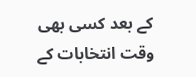کے بعد کسی بھی وقت انتخابات کے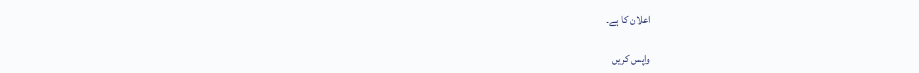اعلان کا ہے۔

واپس کریں